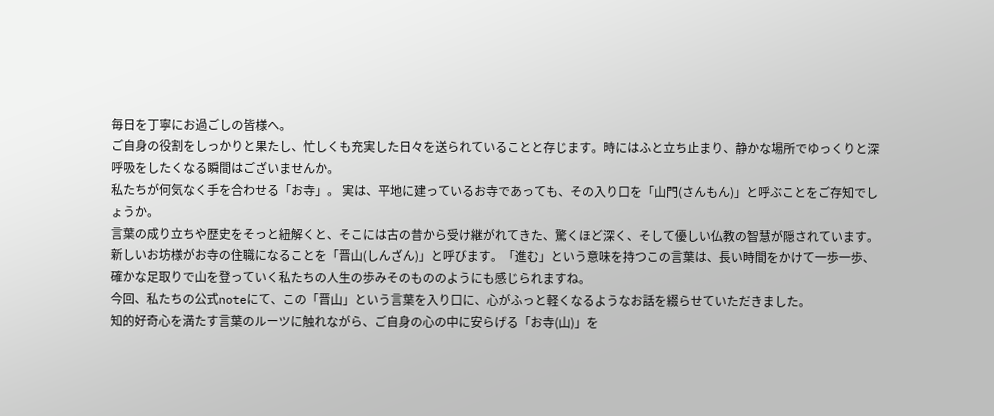毎日を丁寧にお過ごしの皆様へ。
ご自身の役割をしっかりと果たし、忙しくも充実した日々を送られていることと存じます。時にはふと立ち止まり、静かな場所でゆっくりと深呼吸をしたくなる瞬間はございませんか。
私たちが何気なく手を合わせる「お寺」。 実は、平地に建っているお寺であっても、その入り口を「山門(さんもん)」と呼ぶことをご存知でしょうか。
言葉の成り立ちや歴史をそっと紐解くと、そこには古の昔から受け継がれてきた、驚くほど深く、そして優しい仏教の智慧が隠されています。
新しいお坊様がお寺の住職になることを「晋山(しんざん)」と呼びます。「進む」という意味を持つこの言葉は、長い時間をかけて一歩一歩、確かな足取りで山を登っていく私たちの人生の歩みそのもののようにも感じられますね。
今回、私たちの公式noteにて、この「晋山」という言葉を入り口に、心がふっと軽くなるようなお話を綴らせていただきました。
知的好奇心を満たす言葉のルーツに触れながら、ご自身の心の中に安らげる「お寺(山)」を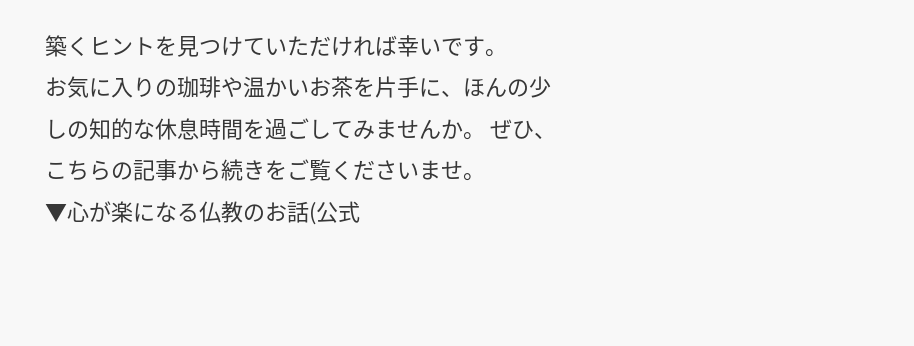築くヒントを見つけていただければ幸いです。
お気に入りの珈琲や温かいお茶を片手に、ほんの少しの知的な休息時間を過ごしてみませんか。 ぜひ、こちらの記事から続きをご覧くださいませ。
▼心が楽になる仏教のお話(公式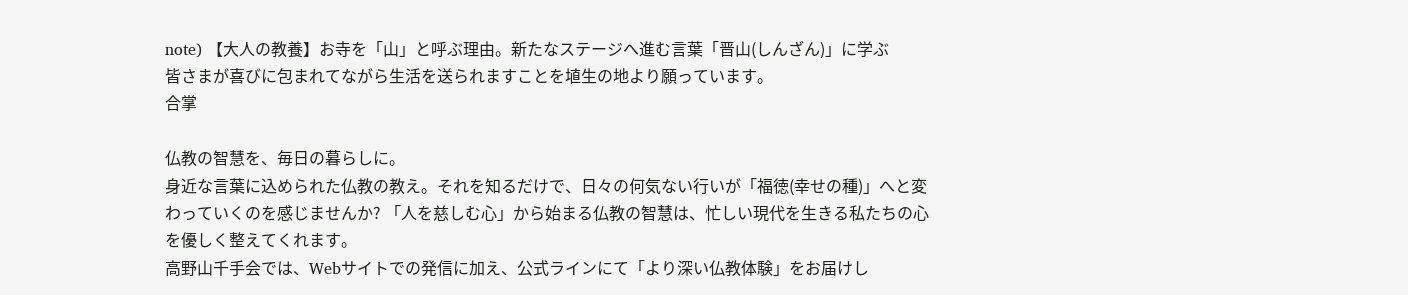note) 【大人の教養】お寺を「山」と呼ぶ理由。新たなステージへ進む言葉「晋山(しんざん)」に学ぶ
皆さまが喜びに包まれてながら生活を送られますことを埴生の地より願っています。
合掌

仏教の智慧を、毎日の暮らしに。
身近な言葉に込められた仏教の教え。それを知るだけで、日々の何気ない行いが「福徳(幸せの種)」へと変わっていくのを感じませんか? 「人を慈しむ心」から始まる仏教の智慧は、忙しい現代を生きる私たちの心を優しく整えてくれます。
高野山千手会では、Webサイトでの発信に加え、公式ラインにて「より深い仏教体験」をお届けし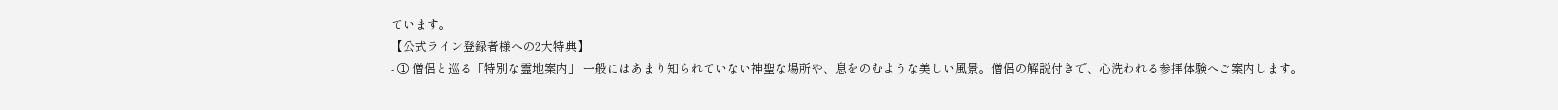ています。
【公式ライン登録者様への2大特典】
- ① 僧侶と巡る「特別な霊地案内」 一般にはあまり知られていない神聖な場所や、息をのむような美しい風景。僧侶の解説付きで、心洗われる参拝体験へご案内します。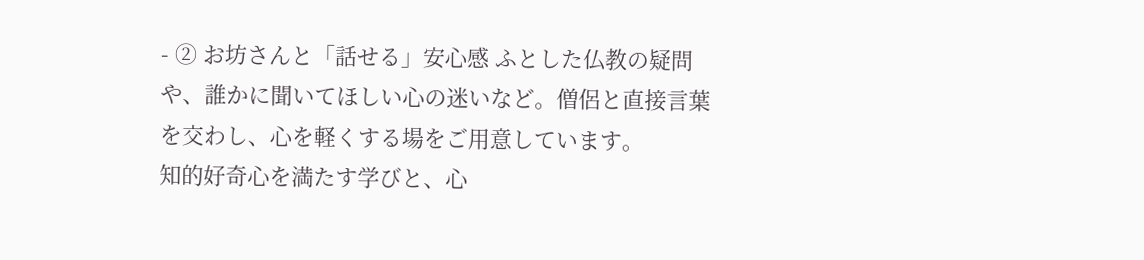- ② お坊さんと「話せる」安心感 ふとした仏教の疑問や、誰かに聞いてほしい心の迷いなど。僧侶と直接言葉を交わし、心を軽くする場をご用意しています。
知的好奇心を満たす学びと、心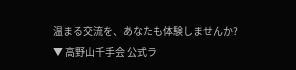温まる交流を、あなたも体験しませんか?
▼ 高野山千手会 公式ラ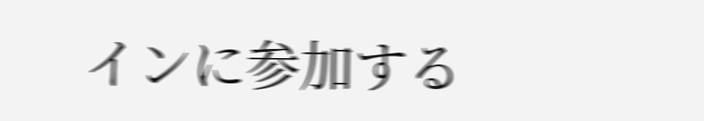インに参加する